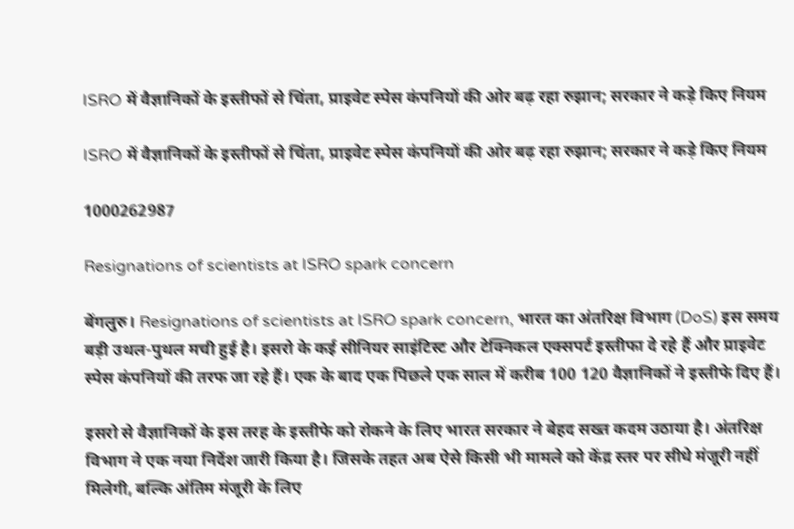ISRO में वैज्ञानिकों के इस्तीफों से चिंता, प्राइवेट स्पेस कंपनियों की ओर बढ़ रहा रुझान; सरकार ने कड़े किए नियम

ISRO में वैज्ञानिकों के इस्तीफों से चिंता, प्राइवेट स्पेस कंपनियों की ओर बढ़ रहा रुझान; सरकार ने कड़े किए नियम

1000262987

Resignations of scientists at ISRO spark concern

बेंगलुरु। Resignations of scientists at ISRO spark concern, भारत का अंतरिक्ष विभाग (DoS) इस समय बड़ी उथल-पुथल मची हुई है। इसरो के कई सीनियर साइंटिस्ट और टेक्निकल एक्सपर्ट इस्तीफा दे रहे हैं और प्राइवेट स्पेस कंपनियों की तरफ जा रहे हैं। एक के बाद एक पिछले एक साल में करीब 100 120 वैज्ञानिकों ने इस्तीफे दिए हैं।

इसरो से वैज्ञानिकों के इस तरह के इस्तीफे को रोकने के लिए भारत सरकार ने बेहद सख्त कदम उठाया है। अंतरिक्ष विभाग ने एक नया निर्देश जारी किया है। जिसके तहत अब ऐसे किसी भी मामले को केंद्र स्तर पर सीधे मंजूरी नहीं मिलेगी, बल्कि अंतिम मंजूरी के लिए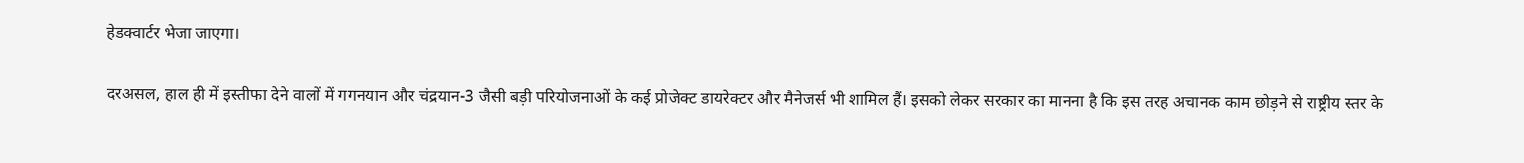हेडक्वार्टर भेजा जाएगा।

दरअसल, हाल ही में इस्तीफा देने वालों में गगनयान और चंद्रयान-3 जैसी बड़ी परियोजनाओं के कई प्रोजेक्ट डायरेक्टर और मैनेजर्स भी शामिल हैं। इसको लेकर सरकार का मानना है कि इस तरह अचानक काम छोड़ने से राष्ट्रीय स्तर के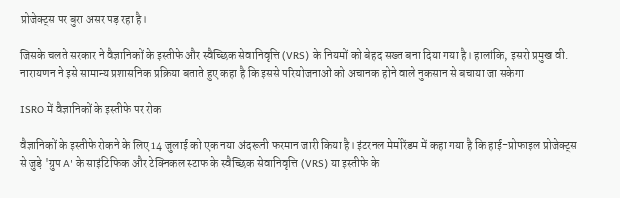प्रोजेक्ट्स पर बुरा असर पड़ रहा है।

जिसके चलते सरकार ने वैज्ञानिकों के इस्तीफे और स्वैच्छिक सेवानिवृत्ति (VRS) के नियमों को बेहद सख्त बना दिया गया है। हालांकि, इसरो प्रमुख वी. नारायणन ने इसे सामान्य प्रशासनिक प्रक्रिया बताते हुए कहा है कि इससे परियोजनाओं को अचानक होने वाले नुकसान से बचाया जा सकेगा

ISRO में वैज्ञानिकों के इस्तीफे पर रोक

वैज्ञानिकों के इस्तीफे रोकने के लिए 14 जुलाई को एक नया अंदरूनी फरमान जारी किया है। इंटरनल मेमोरेंडम में कहा गया है कि हाई-प्रोफाइल प्रोजेक्ट्स से जुड़े 'ग्रुप A' के साइंटिफिक और टेक्निकल स्टाफ के स्वैच्छिक सेवानिवृत्ति (VRS) या इस्तीफे के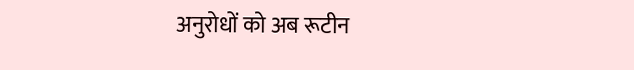अनुरोधों को अब रूटीन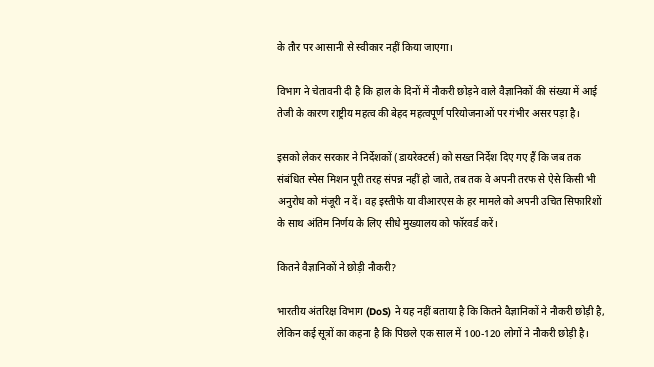के तौर पर आसानी से स्वीकार नहीं किया जाएगा।

विभाग ने चेतावनी दी है कि हाल के दिनों में नौकरी छोड़ने वाले वैज्ञानिकों की संख्या में आई तेजी के कारण राष्ट्रीय महत्व की बेहद महत्वपूर्ण परियोजनाओं पर गंभीर असर पड़ा है।

इसको लेकर सरकार ने निर्देशकों (डायरेक्टर्स) को सख्त निर्देश दिए गए हैं कि जब तक संबंधित स्पेस मिशन पूरी तरह संपन्न नहीं हो जाते, तब तक वे अपनी तरफ से ऐसे किसी भी अनुरोध को मंजूरी न दें। वह इस्तीफे या वीआरएस के हर मामले को अपनी उचित सिफारिशों के साथ अंतिम निर्णय के लिए सीधे मुख्यालय को फॉरवर्ड करें।

कितने वैज्ञानिकों ने छोड़ी नौकरी?

भारतीय अंतरिक्ष विभाग (DoS) ने यह नहीं बताया है कि कितने वैज्ञानिकों ने नौकरी छोड़ी है, लेकिन कई सूत्रों का कहना है कि पिछले एक साल में 100-120 लोगों ने नौकरी छोड़ी है।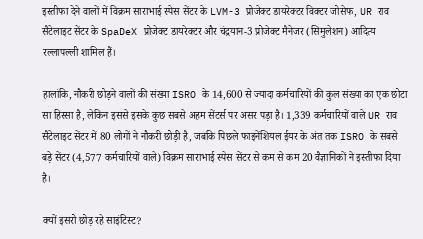इस्तीफा देने वालों में विक्रम साराभाई स्पेस सेंटर के LVM-3 प्रोजेक्ट डायरेक्टर विक्टर जोसेफ, UR राव सैटेलाइट सेंटर के SpaDeX प्रोजेक्ट डायरेक्टर और चंद्रयान-3 प्रोजेक्ट मैनेजर (सिमुलेशन) आदित्य रल्लापल्ली शामिल हैं।

हालांकि, नौकरी छोड़ने वालों की संख्या ISRO के 14,600 से ज्यादा कर्मचारियों की कुल संख्या का एक छोटा सा हिस्सा है, लेकिन इससे इसके कुछ सबसे अहम सेंटर्स पर असर पड़ा है। 1,339 कर्मचारियों वाले UR राव सैटेलाइट सेंटर में 80 लोगों ने नौकरी छोड़ी है, जबकि पिछले फाइनेंशियल ईयर के अंत तक ISRO के सबसे बड़े सेंटर (4,577 कर्मचारियों वाले) विक्रम साराभाई स्पेस सेंटर से कम से कम 20 वैज्ञानिकों ने इस्तीफा दिया है।

क्यों इसरो छोड़ रहे साइंटिस्ट?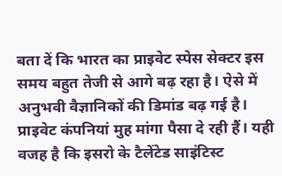बता दें कि भारत का प्राइवेट स्पेस सेक्टर इस समय बहुत तेजी से आगे बढ़ रहा है। ऐसे में अनुभवी वैज्ञानिकों की डिमांड बढ़ गई है। प्राइवेट कंपनियां मुह मांगा पैसा दे रही हैं। यही वजह है कि इसरो के टैलेंटेड साइंटिस्ट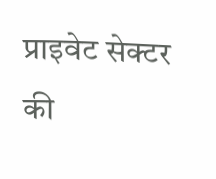प्राइवेट सेक्टर की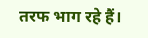तरफ भाग रहे हैं।